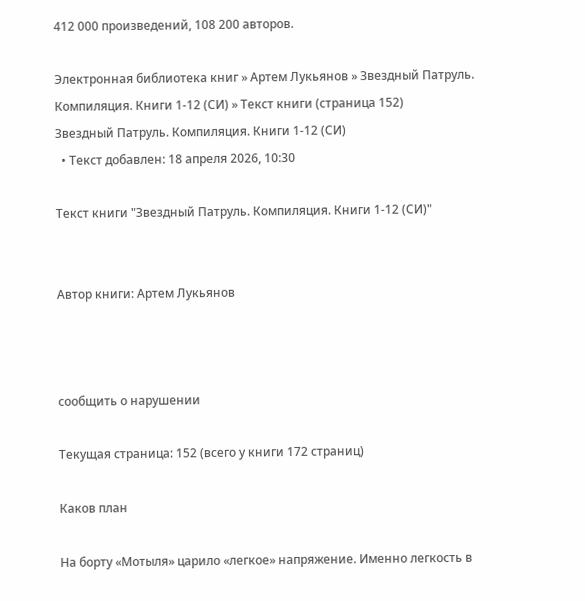412 000 произведений, 108 200 авторов.

Электронная библиотека книг » Артем Лукьянов » Звездный Патруль. Компиляция. Книги 1-12 (СИ) » Текст книги (страница 152)
Звездный Патруль. Компиляция. Книги 1-12 (СИ)
  • Текст добавлен: 18 апреля 2026, 10:30

Текст книги "Звездный Патруль. Компиляция. Книги 1-12 (СИ)"


Автор книги: Артем Лукьянов



сообщить о нарушении

Текущая страница: 152 (всего у книги 172 страниц)

Каков план

На борту «Мотыля» царило «легкое» напряжение. Именно легкость в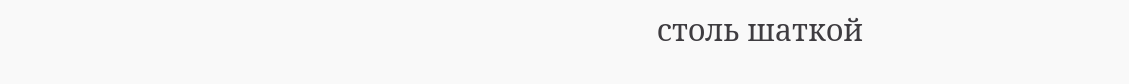столь шаткой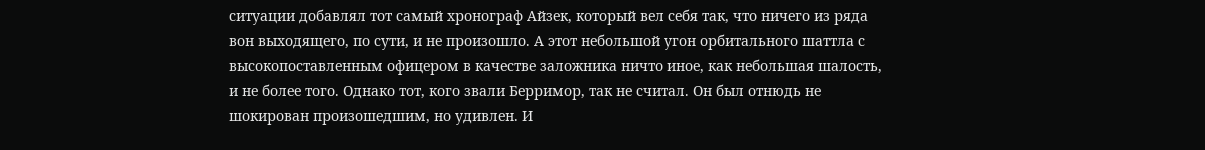ситуации добавлял тот самый хронограф Айзек, который вел себя так, что ничего из ряда вон выходящего, по сути, и не произошло. А этот небольшой угон орбитального шаттла с высокопоставленным офицером в качестве заложника ничто иное, как небольшая шалость, и не более того. Однако тот, кого звали Берримор, так не считал. Он был отнюдь не шокирован произошедшим, но удивлен. И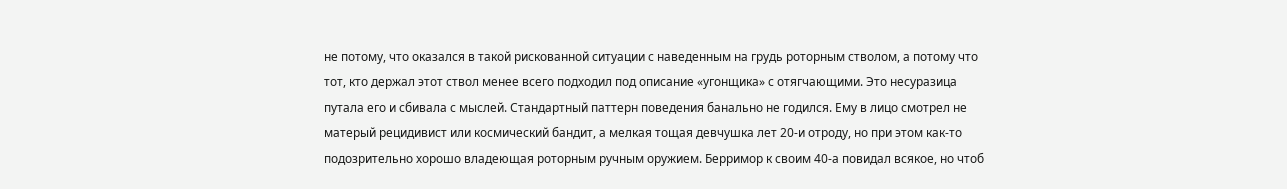не потому, что оказался в такой рискованной ситуации с наведенным на грудь роторным стволом, а потому что тот, кто держал этот ствол менее всего подходил под описание «угонщика» с отягчающими. Это несуразица путала его и сбивала с мыслей. Стандартный паттерн поведения банально не годился. Ему в лицо смотрел не матерый рецидивист или космический бандит, а мелкая тощая девчушка лет 20-и отроду, но при этом как-то подозрительно хорошо владеющая роторным ручным оружием. Берримор к своим 40-а повидал всякое, но чтоб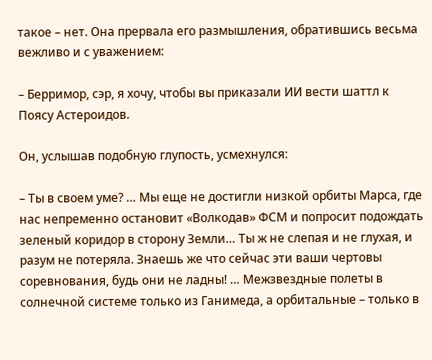такое – нет. Она прервала его размышления, обратившись весьма вежливо и с уважением:

– Берримор, сэр, я хочу, чтобы вы приказали ИИ вести шаттл к Поясу Астероидов.

Он, услышав подобную глупость, усмехнулся:

– Ты в своем уме? … Мы еще не достигли низкой орбиты Марса, где нас непременно остановит «Волкодав» ФСМ и попросит подождать зеленый коридор в сторону Земли… Ты ж не слепая и не глухая, и разум не потеряла. Знаешь же что сейчас эти ваши чертовы соревнования, будь они не ладны! … Межзвездные полеты в солнечной системе только из Ганимеда, а орбитальные – только в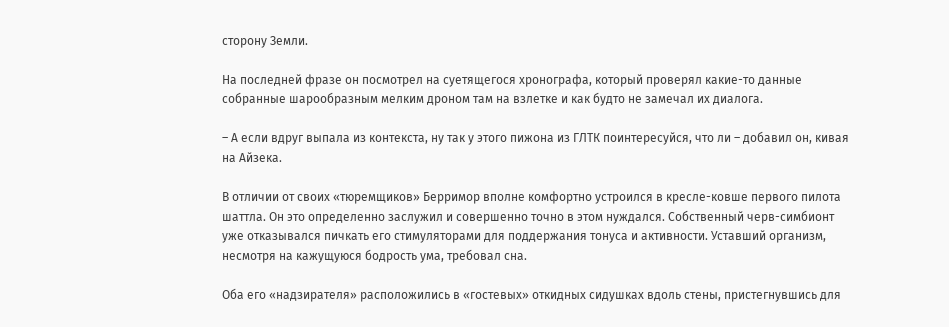сторону Земли.

На последней фразе он посмотрел на суетящегося хронографа, который проверял какие-то данные собранные шарообразным мелким дроном там на взлетке и как будто не замечал их диалога.

– А если вдруг выпала из контекста, ну так у этого пижона из ГЛТК поинтересуйся, что ли – добавил он, кивая на Айзека.

В отличии от своих «тюремщиков» Берримор вполне комфортно устроился в кресле-ковше первого пилота шаттла. Он это определенно заслужил и совершенно точно в этом нуждался. Собственный черв-симбионт уже отказывался пичкать его стимуляторами для поддержания тонуса и активности. Уставший организм, несмотря на кажущуюся бодрость ума, требовал сна.

Оба его «надзирателя» расположились в «гостевых» откидных сидушках вдоль стены, пристегнувшись для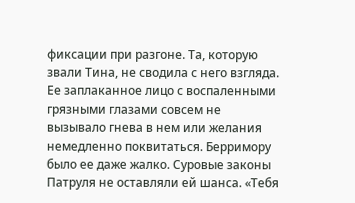фиксации при разгоне. Та, которую звали Тина, не сводила с него взгляда. Ее заплаканное лицо с воспаленными грязными глазами совсем не вызывало гнева в нем или желания немедленно поквитаться. Берримору было ее даже жалко. Суровые законы Патруля не оставляли ей шанса. «Тебя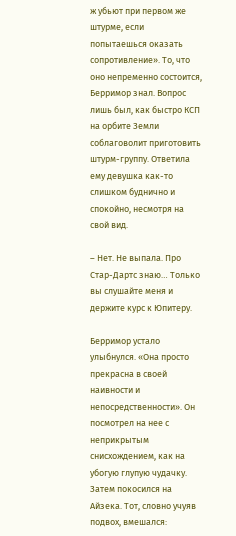ж убьют при первом же штурме, если попытаешься оказать сопротивление». То, что оно непременно состоится, Берримор знал. Вопрос лишь был, как быстро КСП на орбите Земли соблаговолит приготовить штурм-группу. Ответила ему девушка как-то слишком буднично и спокойно, несмотря на свой вид.

– Нет. Не выпала. Про Стар-Дартс знаю… Только вы слушайте меня и держите курс к Юпитеру.

Берримор устало улыбнулся. «Она просто прекрасна в своей наивности и непосредственности». Он посмотрел на нее с неприкрытым снисхождением, как на убогую глупую чудачку. Затем покосился на Айзека. Тот, словно учуяв подвох, вмешался: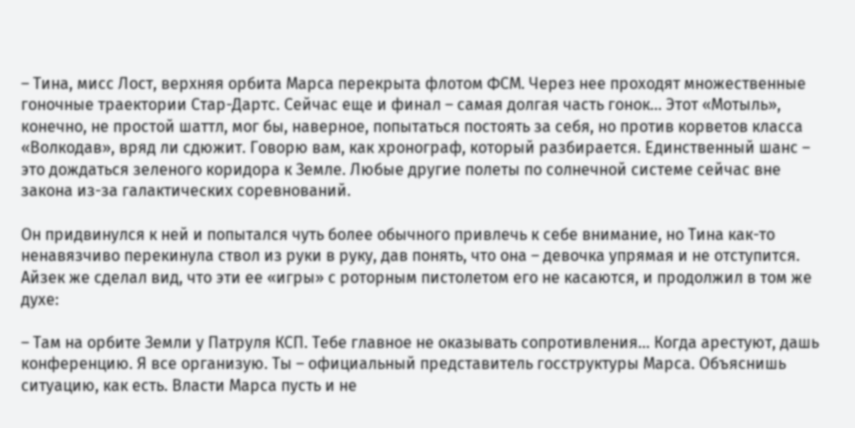– Тина, мисс Лост, верхняя орбита Марса перекрыта флотом ФСМ. Через нее проходят множественные гоночные траектории Стар-Дартс. Сейчас еще и финал – самая долгая часть гонок… Этот «Мотыль», конечно, не простой шаттл, мог бы, наверное, попытаться постоять за себя, но против корветов класса «Волкодав», вряд ли сдюжит. Говорю вам, как хронограф, который разбирается. Единственный шанс – это дождаться зеленого коридора к Земле. Любые другие полеты по солнечной системе сейчас вне закона из-за галактических соревнований.

Он придвинулся к ней и попытался чуть более обычного привлечь к себе внимание, но Тина как-то ненавязчиво перекинула ствол из руки в руку, дав понять, что она – девочка упрямая и не отступится. Айзек же сделал вид, что эти ее «игры» с роторным пистолетом его не касаются, и продолжил в том же духе:

– Там на орбите Земли у Патруля КСП. Тебе главное не оказывать сопротивления… Когда арестуют, дашь конференцию. Я все организую. Ты – официальный представитель госструктуры Марса. Объяснишь ситуацию, как есть. Власти Марса пусть и не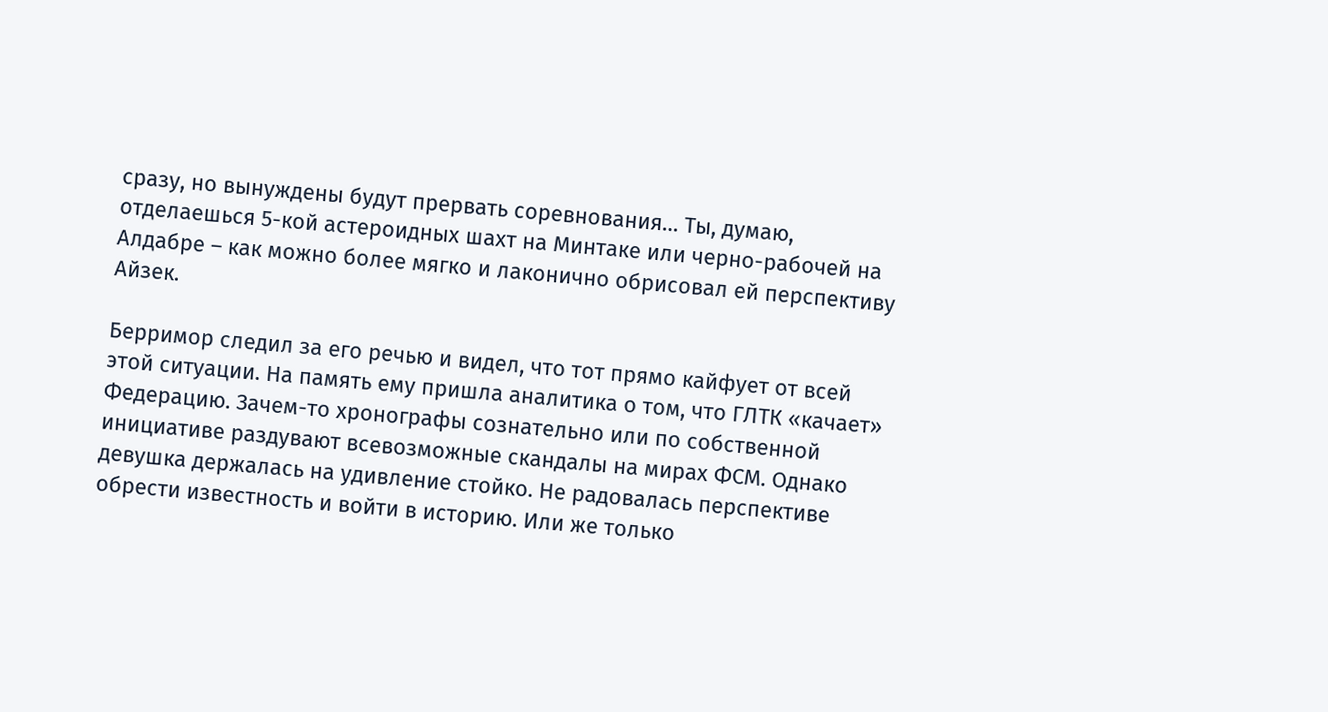сразу, но вынуждены будут прервать соревнования… Ты, думаю, отделаешься 5-кой астероидных шахт на Минтаке или черно-рабочей на Алдабре – как можно более мягко и лаконично обрисовал ей перспективу Айзек.

Берримор следил за его речью и видел, что тот прямо кайфует от всей этой ситуации. На память ему пришла аналитика о том, что ГЛТК «качает» Федерацию. Зачем-то хронографы сознательно или по собственной инициативе раздувают всевозможные скандалы на мирах ФСМ. Однако девушка держалась на удивление стойко. Не радовалась перспективе обрести известность и войти в историю. Или же только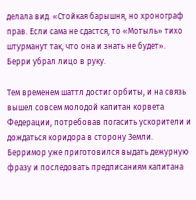делала вид. «Стойкая барышня, но хронограф прав. Если сама не сдастся, то «Мотыль» тихо штурманут так, что она и знать не будет». Берри убрал лицо в руку.

Тем временем шаттл достиг орбиты, и на связь вышел совсем молодой капитан корвета Федерации, потребовав погасить ускорители и дождаться коридора в сторону Земли. Берримор уже приготовился выдать дежурную фразу и последовать предписаниям капитана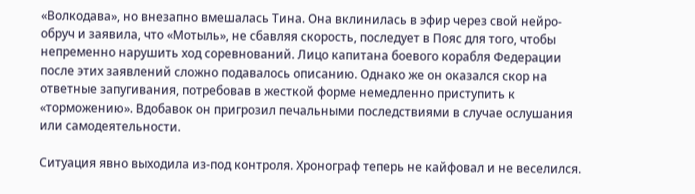«Волкодава», но внезапно вмешалась Тина. Она вклинилась в эфир через свой нейро-обруч и заявила, что «Мотыль», не сбавляя скорость, последует в Пояс для того, чтобы непременно нарушить ход соревнований. Лицо капитана боевого корабля Федерации после этих заявлений сложно подавалось описанию. Однако же он оказался скор на ответные запугивания, потребовав в жесткой форме немедленно приступить к «торможению». Вдобавок он пригрозил печальными последствиями в случае ослушания или самодеятельности.

Ситуация явно выходила из-под контроля. Хронограф теперь не кайфовал и не веселился.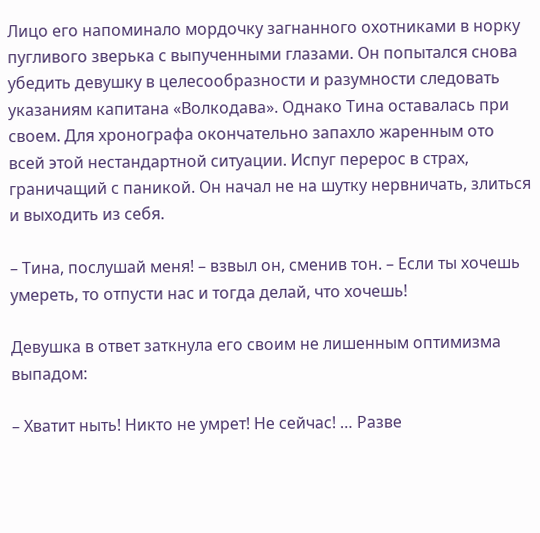Лицо его напоминало мордочку загнанного охотниками в норку пугливого зверька с выпученными глазами. Он попытался снова убедить девушку в целесообразности и разумности следовать указаниям капитана «Волкодава». Однако Тина оставалась при своем. Для хронографа окончательно запахло жаренным ото всей этой нестандартной ситуации. Испуг перерос в страх, граничащий с паникой. Он начал не на шутку нервничать, злиться и выходить из себя.

– Тина, послушай меня! – взвыл он, сменив тон. – Если ты хочешь умереть, то отпусти нас и тогда делай, что хочешь!

Девушка в ответ заткнула его своим не лишенным оптимизма выпадом:

– Хватит ныть! Никто не умрет! Не сейчас! … Разве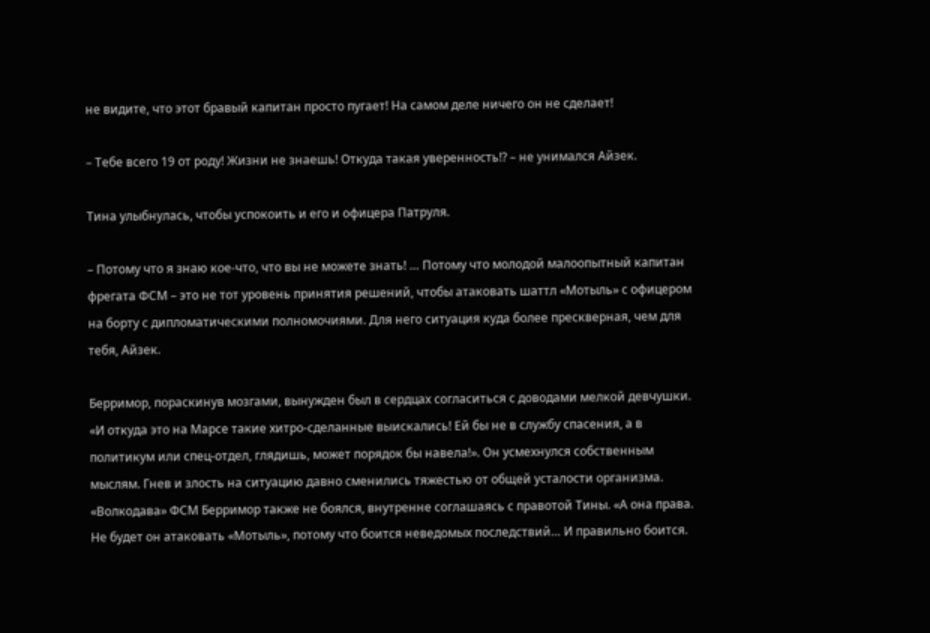не видите, что этот бравый капитан просто пугает! На самом деле ничего он не сделает!

– Тебе всего 19 от роду! Жизни не знаешь! Откуда такая уверенность!? – не унимался Айзек.

Тина улыбнулась, чтобы успокоить и его и офицера Патруля.

– Потому что я знаю кое-что, что вы не можете знать! … Потому что молодой малоопытный капитан фрегата ФСМ – это не тот уровень принятия решений, чтобы атаковать шаттл «Мотыль» с офицером на борту с дипломатическими полномочиями. Для него ситуация куда более прескверная, чем для тебя, Айзек.

Берримор, пораскинув мозгами, вынужден был в сердцах согласиться с доводами мелкой девчушки. «И откуда это на Марсе такие хитро-сделанные выискались! Ей бы не в службу спасения, а в политикум или спец-отдел, глядишь, может порядок бы навела!». Он усмехнулся собственным мыслям. Гнев и злость на ситуацию давно сменились тяжестью от общей усталости организма. «Волкодава» ФСМ Берримор также не боялся, внутренне соглашаясь с правотой Тины. «А она права. Не будет он атаковать «Мотыль», потому что боится неведомых последствий… И правильно боится.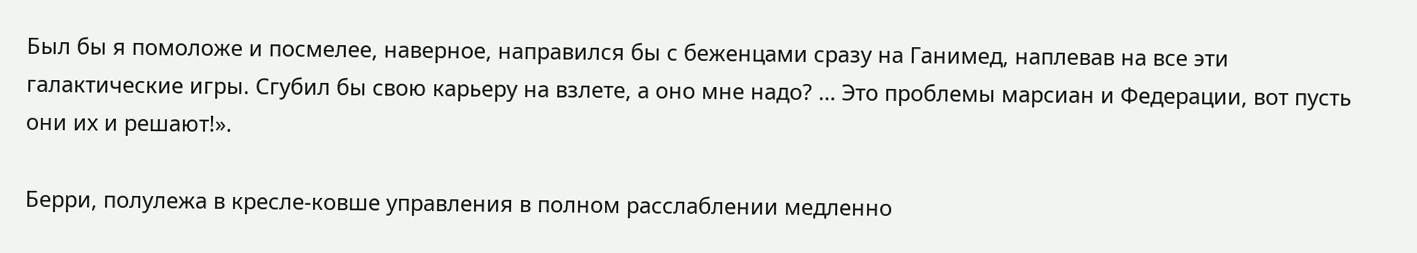Был бы я помоложе и посмелее, наверное, направился бы с беженцами сразу на Ганимед, наплевав на все эти галактические игры. Сгубил бы свою карьеру на взлете, а оно мне надо? … Это проблемы марсиан и Федерации, вот пусть они их и решают!».

Берри, полулежа в кресле-ковше управления в полном расслаблении медленно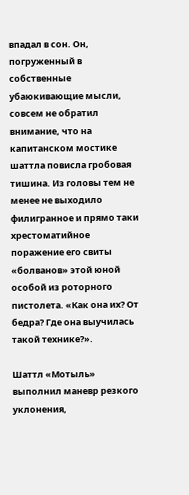впадал в сон. Он, погруженный в собственные убаюкивающие мысли, совсем не обратил внимание, что на капитанском мостике шаттла повисла гробовая тишина. Из головы тем не менее не выходило филигранное и прямо таки хрестоматийное поражение его свиты «болванов» этой юной особой из роторного пистолета. «Как она их? От бедра? Где она выучилась такой технике?».

Шаттл «Мотыль» выполнил маневр резкого уклонения,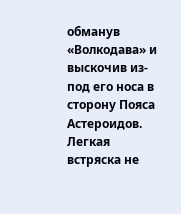обманув «Волкодава» и выскочив из-под его носа в сторону Пояса Астероидов. Легкая встряска не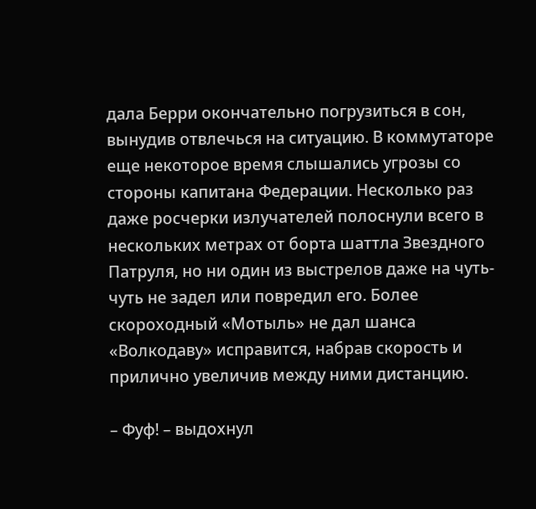дала Берри окончательно погрузиться в сон, вынудив отвлечься на ситуацию. В коммутаторе еще некоторое время слышались угрозы со стороны капитана Федерации. Несколько раз даже росчерки излучателей полоснули всего в нескольких метрах от борта шаттла Звездного Патруля, но ни один из выстрелов даже на чуть-чуть не задел или повредил его. Более скороходный «Мотыль» не дал шанса «Волкодаву» исправится, набрав скорость и прилично увеличив между ними дистанцию.

– Фуф! – выдохнул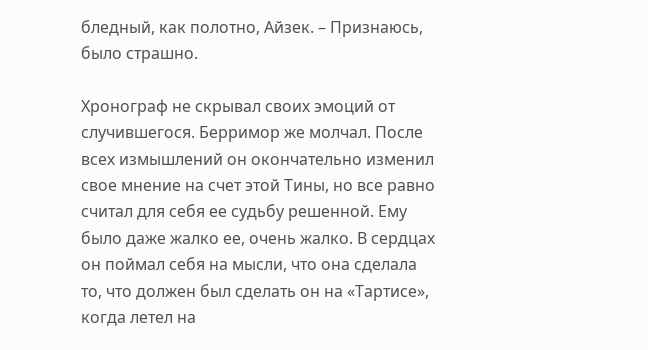бледный, как полотно, Айзек. – Признаюсь, было страшно.

Хронограф не скрывал своих эмоций от случившегося. Берримор же молчал. После всех измышлений он окончательно изменил свое мнение на счет этой Тины, но все равно считал для себя ее судьбу решенной. Ему было даже жалко ее, очень жалко. В сердцах он поймал себя на мысли, что она сделала то, что должен был сделать он на «Тартисе», когда летел на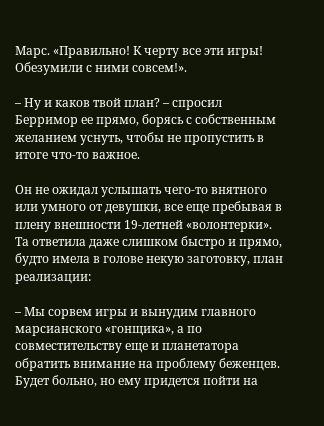Марс. «Правильно! К черту все эти игры! Обезумили с ними совсем!».

– Ну и каков твой план? – спросил Берримор ее прямо, борясь с собственным желанием уснуть, чтобы не пропустить в итоге что-то важное.

Он не ожидал услышать чего-то внятного или умного от девушки, все еще пребывая в плену внешности 19-летней «волонтерки». Та ответила даже слишком быстро и прямо, будто имела в голове некую заготовку, план реализации:

– Мы сорвем игры и вынудим главного марсианского «гонщика», а по совместительству еще и планетатора обратить внимание на проблему беженцев. Будет больно, но ему придется пойти на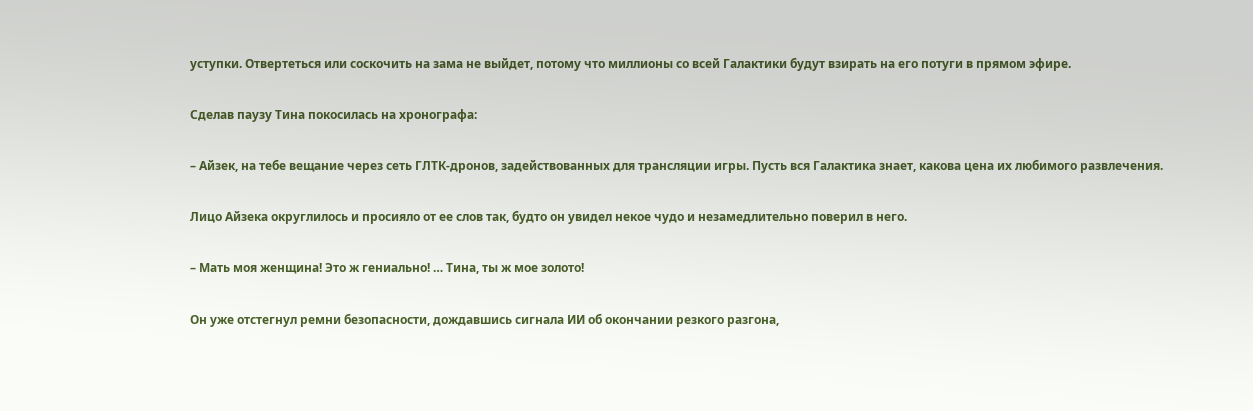уступки. Отвертеться или соскочить на зама не выйдет, потому что миллионы со всей Галактики будут взирать на его потуги в прямом эфире.

Сделав паузу Тина покосилась на хронографа:

– Айзек, на тебе вещание через сеть ГЛТК-дронов, задействованных для трансляции игры. Пусть вся Галактика знает, какова цена их любимого развлечения.

Лицо Айзека округлилось и просияло от ее слов так, будто он увидел некое чудо и незамедлительно поверил в него.

– Мать моя женщина! Это ж гениально! … Тина, ты ж мое золото!

Он уже отстегнул ремни безопасности, дождавшись сигнала ИИ об окончании резкого разгона,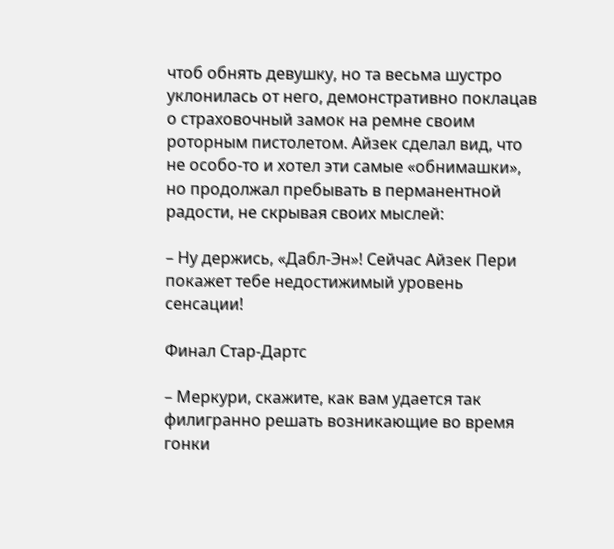чтоб обнять девушку, но та весьма шустро уклонилась от него, демонстративно поклацав о страховочный замок на ремне своим роторным пистолетом. Айзек сделал вид, что не особо-то и хотел эти самые «обнимашки», но продолжал пребывать в перманентной радости, не скрывая своих мыслей:

– Ну держись, «Дабл-Эн»! Сейчас Айзек Пери покажет тебе недостижимый уровень сенсации!

Финал Стар-Дартс

– Меркури, скажите, как вам удается так филигранно решать возникающие во время гонки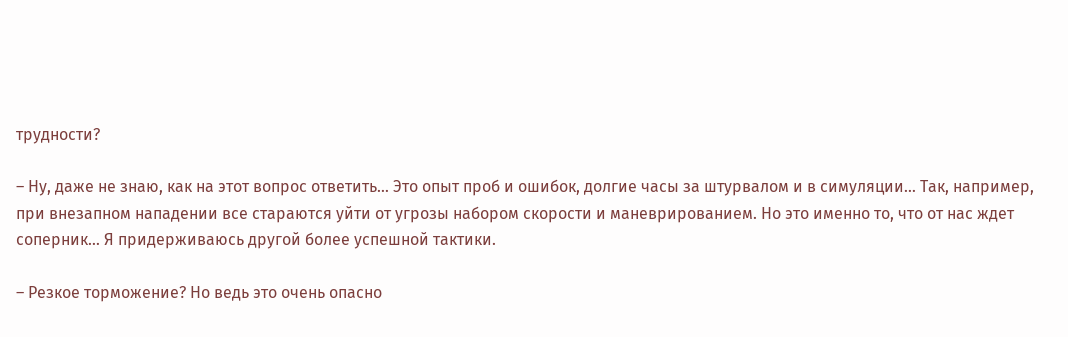трудности?

– Ну, даже не знаю, как на этот вопрос ответить… Это опыт проб и ошибок, долгие часы за штурвалом и в симуляции… Так, например, при внезапном нападении все стараются уйти от угрозы набором скорости и маневрированием. Но это именно то, что от нас ждет соперник… Я придерживаюсь другой более успешной тактики.

– Резкое торможение? Но ведь это очень опасно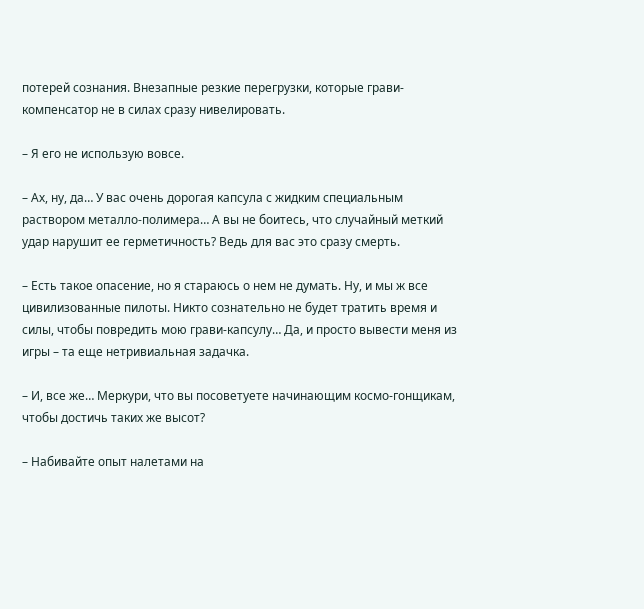потерей сознания. Внезапные резкие перегрузки, которые грави-компенсатор не в силах сразу нивелировать.

– Я его не использую вовсе.

– Ах, ну, да… У вас очень дорогая капсула с жидким специальным раствором металло-полимера… А вы не боитесь, что случайный меткий удар нарушит ее герметичность? Ведь для вас это сразу смерть.

– Есть такое опасение, но я стараюсь о нем не думать. Ну, и мы ж все цивилизованные пилоты. Никто сознательно не будет тратить время и силы, чтобы повредить мою грави-капсулу… Да, и просто вывести меня из игры – та еще нетривиальная задачка.

– И, все же… Меркури, что вы посоветуете начинающим космо-гонщикам, чтобы достичь таких же высот?

– Набивайте опыт налетами на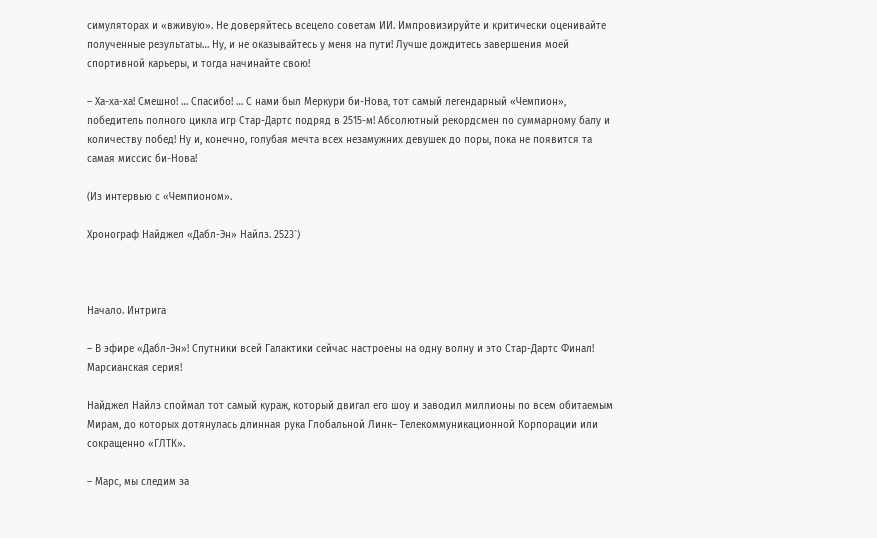симуляторах и «вживую». Не доверяйтесь всецело советам ИИ. Импровизируйте и критически оценивайте полученные результаты… Ну, и не оказывайтесь у меня на пути! Лучше дождитесь завершения моей спортивной карьеры, и тогда начинайте свою!

– Ха-ха-ха! Смешно! … Спасибо! … С нами был Меркури би-Нова, тот самый легендарный «Чемпион», победитель полного цикла игр Стар-Дартс подряд в 2515-м! Абсолютный рекордсмен по суммарному балу и количеству побед! Ну и, конечно, голубая мечта всех незамужних девушек до поры, пока не появится та самая миссис би-Нова!

(Из интервью с «Чемпионом».

Хронограф Найджел «Дабл-Эн» Найлз. 2523`)



Начало. Интрига

– В эфире «Дабл-Эн»! Спутники всей Галактики сейчас настроены на одну волну и это Стар-Дартс Финал! Марсианская серия!

Найджел Найлз споймал тот самый кураж, который двигал его шоу и заводил миллионы по всем обитаемым Мирам, до которых дотянулась длинная рука Глобальной Линк– Телекоммуникационной Корпорации или сокращенно «ГЛТК».

– Марс, мы следим за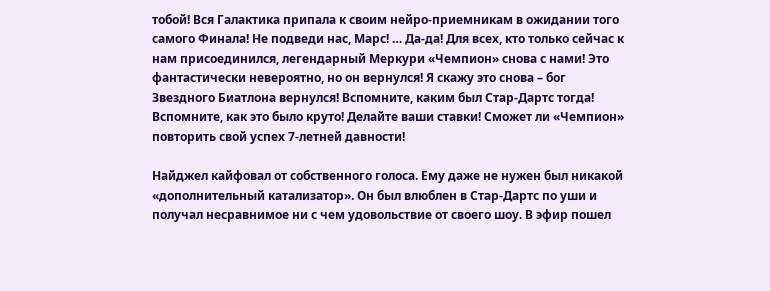тобой! Вся Галактика припала к своим нейро-приемникам в ожидании того самого Финала! Не подведи нас, Марс! … Да-да! Для всех, кто только сейчас к нам присоединился, легендарный Меркури «Чемпион» снова с нами! Это фантастически невероятно, но он вернулся! Я скажу это снова – бог Звездного Биатлона вернулся! Вспомните, каким был Стар-Дартс тогда! Вспомните, как это было круто! Делайте ваши ставки! Сможет ли «Чемпион» повторить свой успех 7-летней давности!

Найджел кайфовал от собственного голоса. Ему даже не нужен был никакой «дополнительный катализатор». Он был влюблен в Стар-Дартс по уши и получал несравнимое ни с чем удовольствие от своего шоу. В эфир пошел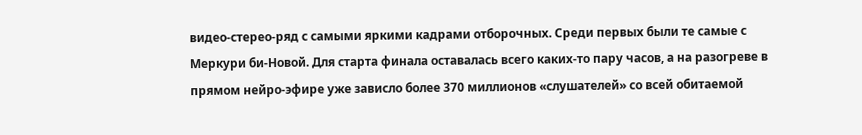видео-стерео-ряд с самыми яркими кадрами отборочных. Среди первых были те самые с Меркури би-Новой. Для старта финала оставалась всего каких-то пару часов, а на разогреве в прямом нейро-эфире уже зависло более 370 миллионов «слушателей» со всей обитаемой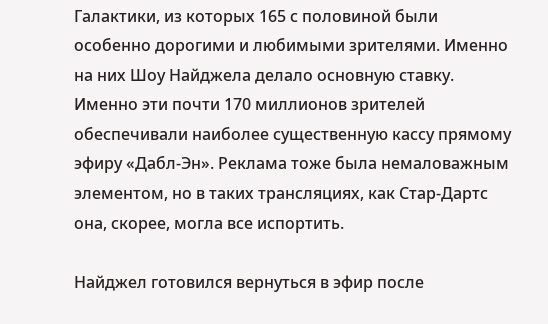Галактики, из которых 165 с половиной были особенно дорогими и любимыми зрителями. Именно на них Шоу Найджела делало основную ставку. Именно эти почти 170 миллионов зрителей обеспечивали наиболее существенную кассу прямому эфиру «Дабл-Эн». Реклама тоже была немаловажным элементом, но в таких трансляциях, как Стар-Дартс она, скорее, могла все испортить.

Найджел готовился вернуться в эфир после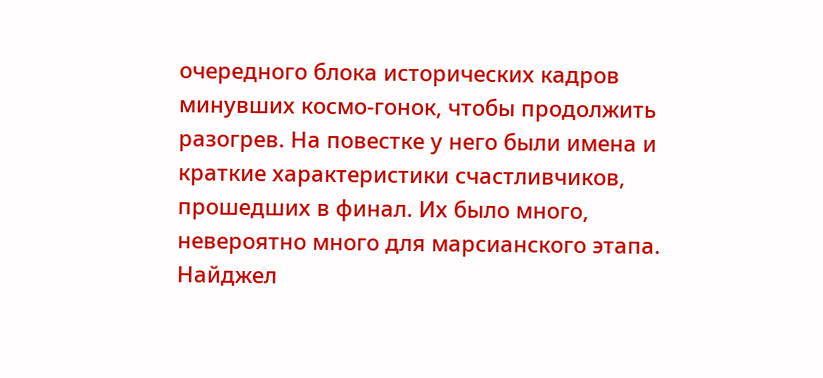очередного блока исторических кадров минувших космо-гонок, чтобы продолжить разогрев. На повестке у него были имена и краткие характеристики счастливчиков, прошедших в финал. Их было много, невероятно много для марсианского этапа. Найджел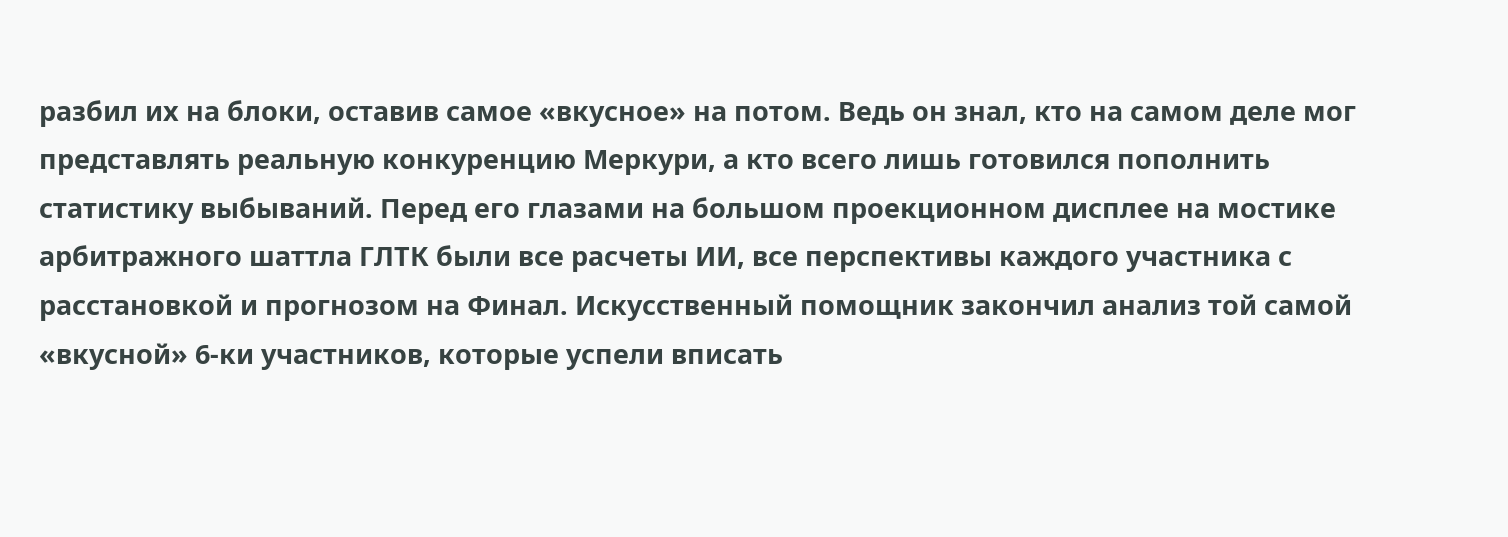разбил их на блоки, оставив самое «вкусное» на потом. Ведь он знал, кто на самом деле мог представлять реальную конкуренцию Меркури, а кто всего лишь готовился пополнить статистику выбываний. Перед его глазами на большом проекционном дисплее на мостике арбитражного шаттла ГЛТК были все расчеты ИИ, все перспективы каждого участника с расстановкой и прогнозом на Финал. Искусственный помощник закончил анализ той самой «вкусной» 6-ки участников, которые успели вписать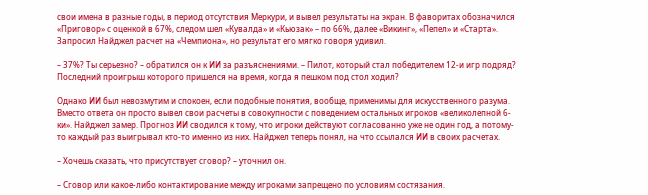свои имена в разные годы, в период отсутствия Меркури, и вывел результаты на экран. В фаворитах обозначился «Приговор» с оценкой в 67%, следом шел «Кувалда» и «Кьюзак» – по 66%, далее «Викинг», «Пепел» и «Старта». Запросил Найджел расчет на «Чемпиона», но результат его мягко говоря удивил.

– 37%? Ты серьезно? – обратился он к ИИ за разъяснениями. – Пилот, который стал победителем 12-и игр подряд? Последний проигрыш которого пришелся на время, когда я пешком под стол ходил?

Однако ИИ был невозмутим и спокоен, если подобные понятия, вообще, применимы для искусственного разума. Вместо ответа он просто вывел свои расчеты в совокупности с поведением остальных игроков «великолепной 6-ки». Найджел замер. Прогноз ИИ сводился к тому, что игроки действуют согласованно уже не один год, а потому-то каждый раз выигрывал кто-то именно из них. Найджел теперь понял, на что ссылался ИИ в своих расчетах.

– Хочешь сказать, что присутствует сговор? – уточнил он.

– Сговор или какое-либо контактирование между игроками запрещено по условиям состязания.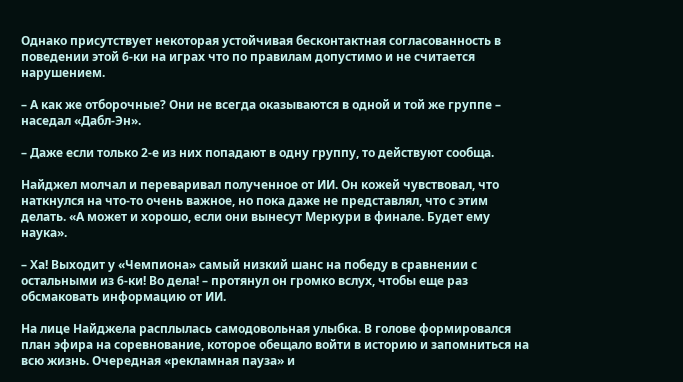Однако присутствует некоторая устойчивая бесконтактная согласованность в поведении этой 6-ки на играх что по правилам допустимо и не считается нарушением.

– А как же отборочные? Они не всегда оказываются в одной и той же группе – наседал «Дабл-Эн».

– Даже если только 2-е из них попадают в одну группу, то действуют сообща.

Найджел молчал и переваривал полученное от ИИ. Он кожей чувствовал, что наткнулся на что-то очень важное, но пока даже не представлял, что с этим делать. «А может и хорошо, если они вынесут Меркури в финале. Будет ему наука».

– Ха! Выходит у «Чемпиона» самый низкий шанс на победу в сравнении с остальными из 6-ки! Во дела! – протянул он громко вслух, чтобы еще раз обсмаковать информацию от ИИ.

На лице Найджела расплылась самодовольная улыбка. В голове формировался план эфира на соревнование, которое обещало войти в историю и запомниться на всю жизнь. Очередная «рекламная пауза» и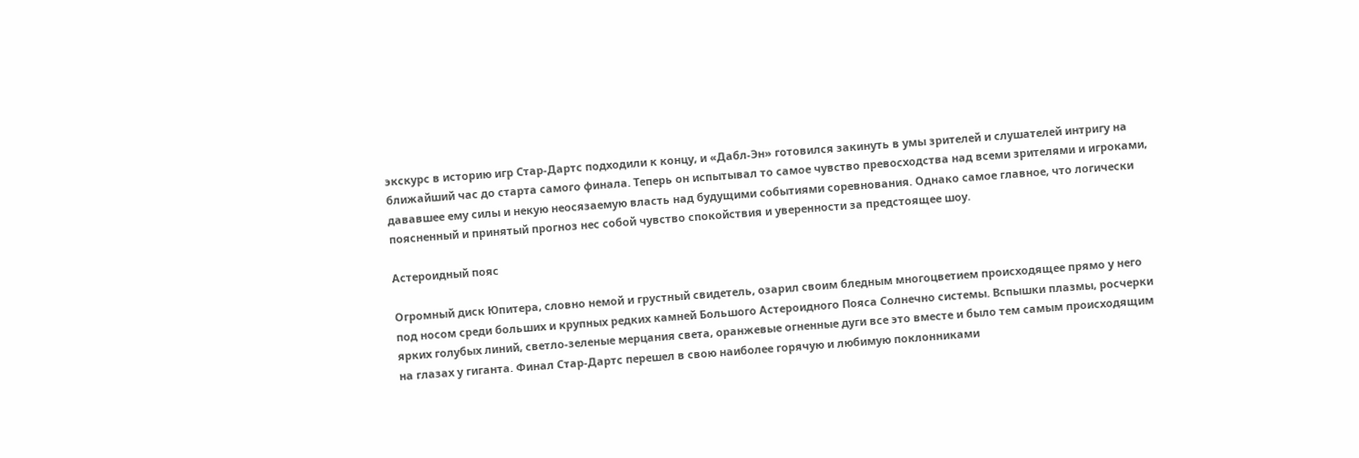экскурс в историю игр Стар-Дартс подходили к концу, и «Дабл-Эн» готовился закинуть в умы зрителей и слушателей интригу на ближайший час до старта самого финала. Теперь он испытывал то самое чувство превосходства над всеми зрителями и игроками, дававшее ему силы и некую неосязаемую власть над будущими событиями соревнования. Однако самое главное, что логически поясненный и принятый прогноз нес собой чувство спокойствия и уверенности за предстоящее шоу.

Астероидный пояс

Огромный диск Юпитера, словно немой и грустный свидетель, озарил своим бледным многоцветием происходящее прямо у него под носом среди больших и крупных редких камней Большого Астероидного Пояса Солнечно системы. Вспышки плазмы, росчерки ярких голубых линий, светло-зеленые мерцания света, оранжевые огненные дуги все это вместе и было тем самым происходящим на глазах у гиганта. Финал Стар-Дартс перешел в свою наиболее горячую и любимую поклонниками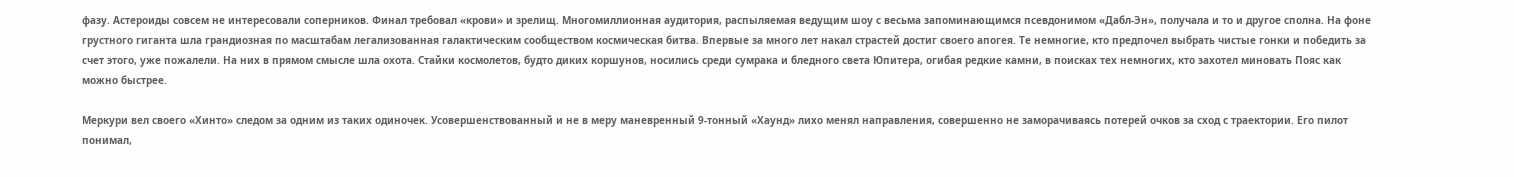фазу. Астероиды совсем не интересовали соперников. Финал требовал «крови» и зрелищ. Многомиллионная аудитория, распыляемая ведущим шоу с весьма запоминающимся псевдонимом «Дабл-Эн», получала и то и другое сполна. На фоне грустного гиганта шла грандиозная по масштабам легализованная галактическим сообществом космическая битва. Впервые за много лет накал страстей достиг своего апогея. Те немногие, кто предпочел выбрать чистые гонки и победить за счет этого, уже пожалели. На них в прямом смысле шла охота. Стайки космолетов, будто диких коршунов, носились среди сумрака и бледного света Юпитера, огибая редкие камни, в поисках тех немногих, кто захотел миновать Пояс как можно быстрее.

Меркури вел своего «Хинто» следом за одним из таких одиночек. Усовершенствованный и не в меру маневренный 9-тонный «Хаунд» лихо менял направления, совершенно не заморачиваясь потерей очков за сход с траектории. Его пилот понимал,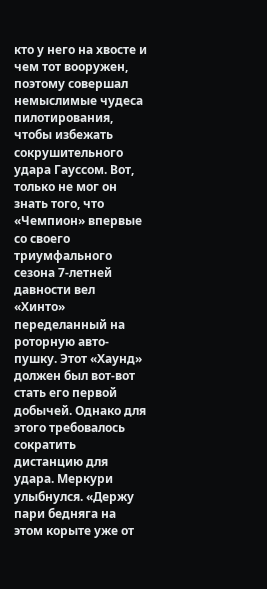кто у него на хвосте и чем тот вооружен, поэтому совершал немыслимые чудеса пилотирования, чтобы избежать сокрушительного удара Гауссом. Вот, только не мог он знать того, что «Чемпион» впервые со своего триумфального сезона 7-летней давности вел «Хинто» переделанный на роторную авто-пушку. Этот «Хаунд» должен был вот-вот стать его первой добычей. Однако для этого требовалось сократить дистанцию для удара. Меркури улыбнулся. «Держу пари бедняга на этом корыте уже от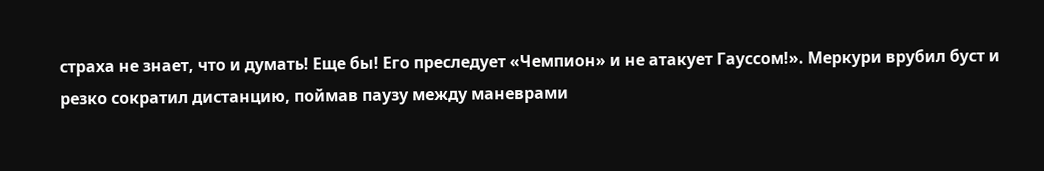страха не знает, что и думать! Еще бы! Его преследует «Чемпион» и не атакует Гауссом!». Меркури врубил буст и резко сократил дистанцию, поймав паузу между маневрами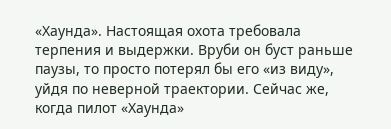«Хаунда». Настоящая охота требовала терпения и выдержки. Вруби он буст раньше паузы, то просто потерял бы его «из виду», уйдя по неверной траектории. Сейчас же, когда пилот «Хаунда»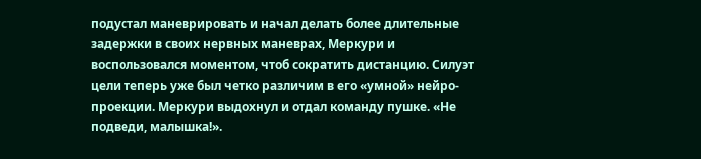подустал маневрировать и начал делать более длительные задержки в своих нервных маневрах, Меркури и воспользовался моментом, чтоб сократить дистанцию. Силуэт цели теперь уже был четко различим в его «умной» нейро-проекции. Меркури выдохнул и отдал команду пушке. «Не подведи, малышка!».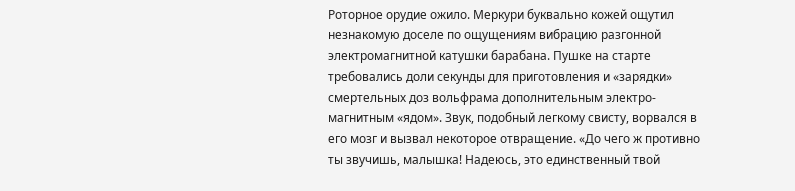Роторное орудие ожило. Меркури буквально кожей ощутил незнакомую доселе по ощущениям вибрацию разгонной электромагнитной катушки барабана. Пушке на старте требовались доли секунды для приготовления и «зарядки» смертельных доз вольфрама дополнительным электро-магнитным «ядом». Звук, подобный легкому свисту, ворвался в его мозг и вызвал некоторое отвращение. «До чего ж противно ты звучишь, малышка! Надеюсь, это единственный твой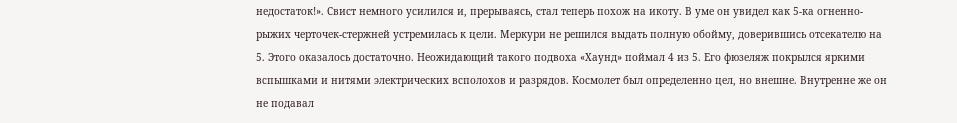недостаток!». Свист немного усилился и, прерываясь, стал теперь похож на икоту. В уме он увидел как 5-ка огненно-рыжих черточек-стержней устремилась к цели. Меркури не решился выдать полную обойму, доверившись отсекателю на 5. Этого оказалось достаточно. Неожидающий такого подвоха «Хаунд» поймал 4 из 5. Его фюзеляж покрылся яркими вспышками и нитями электрических всполохов и разрядов. Космолет был определенно цел, но внешне. Внутренне же он не подавал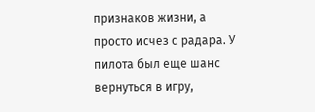признаков жизни, а просто исчез с радара. У пилота был еще шанс вернуться в игру,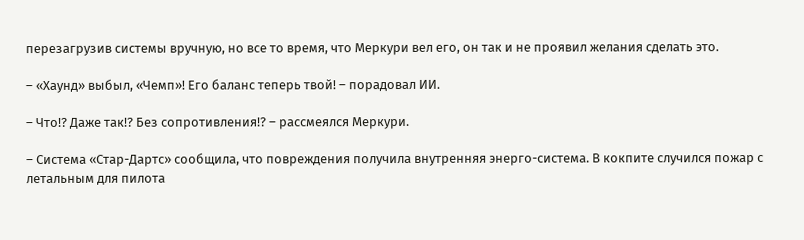перезагрузив системы вручную, но все то время, что Меркури вел его, он так и не проявил желания сделать это.

– «Хаунд» выбыл, «Чемп»! Его баланс теперь твой! – порадовал ИИ.

– Что!? Даже так!? Без сопротивления!? – рассмеялся Меркури.

– Система «Стар-Дартс» сообщила, что повреждения получила внутренняя энерго-система. В кокпите случился пожар с летальным для пилота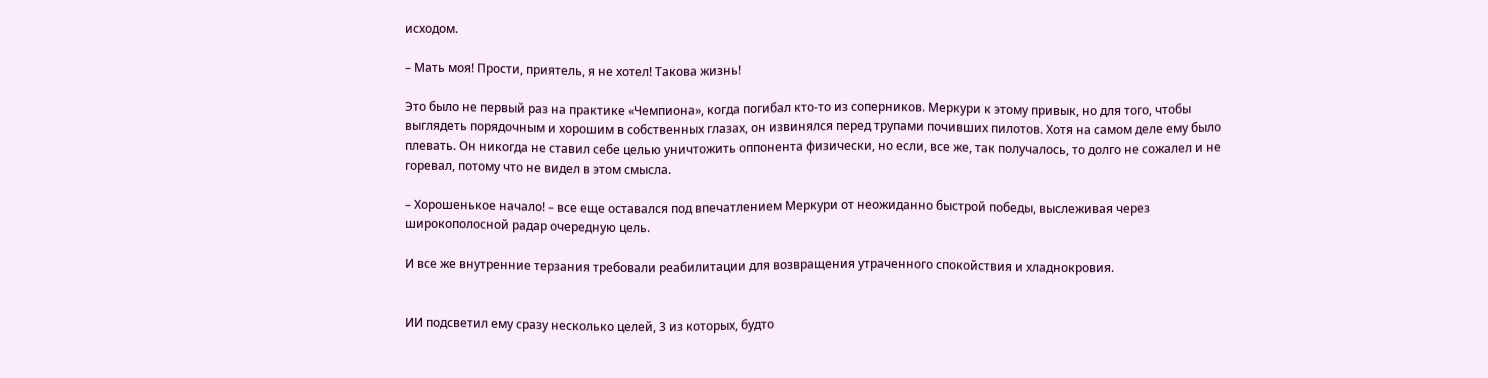исходом.

– Мать моя! Прости, приятель, я не хотел! Такова жизнь!

Это было не первый раз на практике «Чемпиона», когда погибал кто-то из соперников. Меркури к этому привык, но для того, чтобы выглядеть порядочным и хорошим в собственных глазах, он извинялся перед трупами почивших пилотов. Хотя на самом деле ему было плевать. Он никогда не ставил себе целью уничтожить оппонента физически, но если, все же, так получалось, то долго не сожалел и не горевал, потому что не видел в этом смысла.

– Хорошенькое начало! – все еще оставался под впечатлением Меркури от неожиданно быстрой победы, выслеживая через широкополосной радар очередную цель.

И все же внутренние терзания требовали реабилитации для возвращения утраченного спокойствия и хладнокровия.


ИИ подсветил ему сразу несколько целей, 3 из которых, будто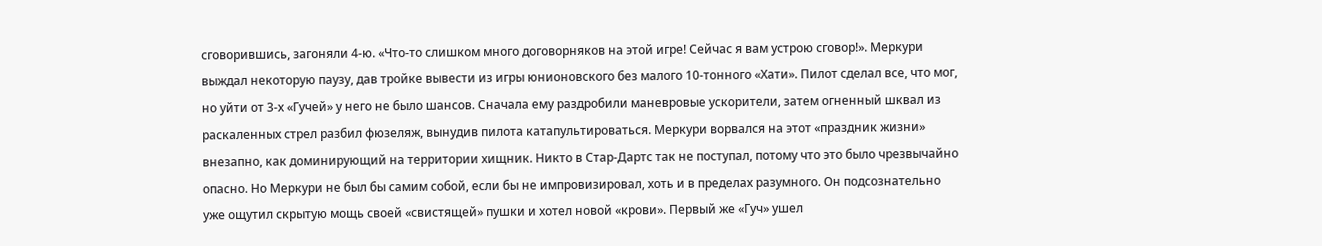сговорившись, загоняли 4-ю. «Что-то слишком много договорняков на этой игре! Сейчас я вам устрою сговор!». Меркури выждал некоторую паузу, дав тройке вывести из игры юнионовского без малого 10-тонного «Хати». Пилот сделал все, что мог, но уйти от 3-х «Гучей» у него не было шансов. Сначала ему раздробили маневровые ускорители, затем огненный шквал из раскаленных стрел разбил фюзеляж, вынудив пилота катапультироваться. Меркури ворвался на этот «праздник жизни» внезапно, как доминирующий на территории хищник. Никто в Стар-Дартс так не поступал, потому что это было чрезвычайно опасно. Но Меркури не был бы самим собой, если бы не импровизировал, хоть и в пределах разумного. Он подсознательно уже ощутил скрытую мощь своей «свистящей» пушки и хотел новой «крови». Первый же «Гуч» ушел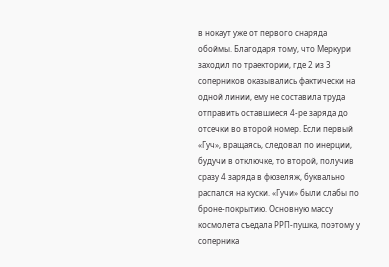в нокаут уже от первого снаряда обоймы. Благодаря тому, что Меркури заходил по траектории, где 2 из 3 соперников оказывались фактически на одной линии, ему не составила труда отправить оставшиеся 4-ре заряда до отсечки во второй номер. Если первый «Гуч», вращаясь, следовал по инерции, будучи в отключке, то второй, получив сразу 4 заряда в фюзеляж, буквально распался на куски. «Гучи» были слабы по броне-покрытию. Основную массу космолета съедала РРП-пушка, поэтому у соперника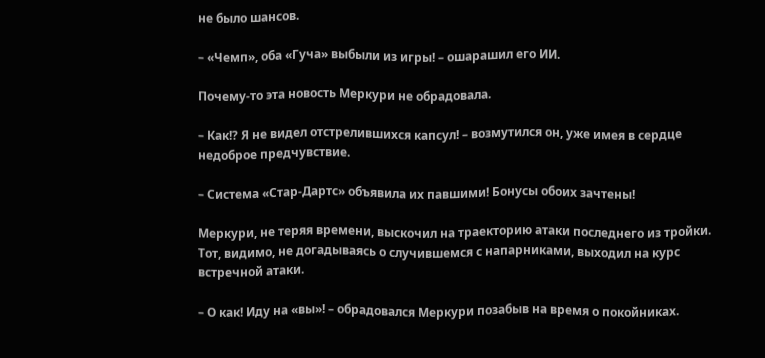не было шансов.

– «Чемп», оба «Гуча» выбыли из игры! – ошарашил его ИИ.

Почему-то эта новость Меркури не обрадовала.

– Как!? Я не видел отстрелившихся капсул! – возмутился он, уже имея в сердце недоброе предчувствие.

– Система «Стар-Дартс» объявила их павшими! Бонусы обоих зачтены!

Меркури, не теряя времени, выскочил на траекторию атаки последнего из тройки. Тот, видимо, не догадываясь о случившемся с напарниками, выходил на курс встречной атаки.

– О как! Иду на «вы»! – обрадовался Меркури позабыв на время о покойниках.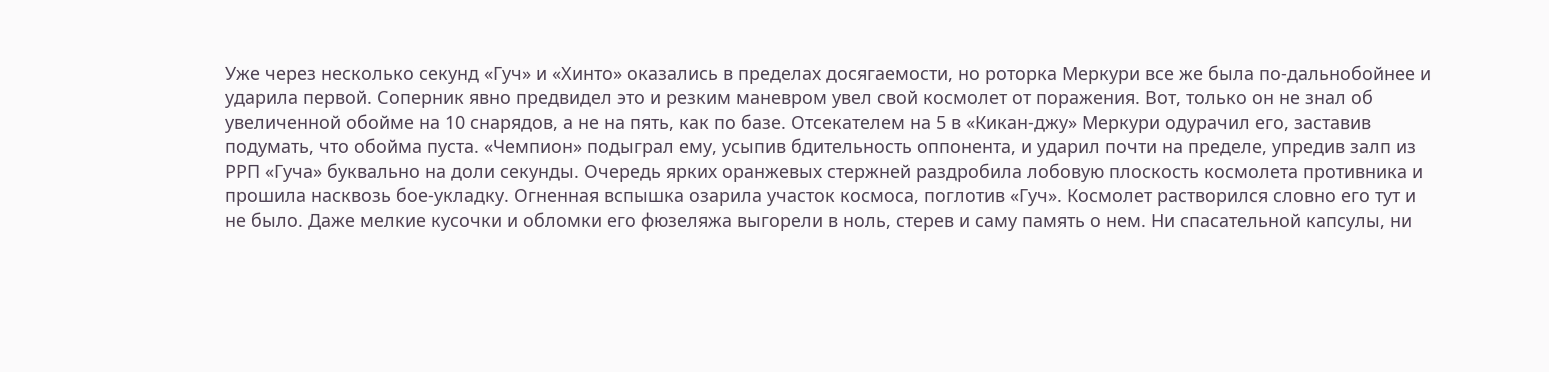Уже через несколько секунд «Гуч» и «Хинто» оказались в пределах досягаемости, но роторка Меркури все же была по-дальнобойнее и ударила первой. Соперник явно предвидел это и резким маневром увел свой космолет от поражения. Вот, только он не знал об увеличенной обойме на 10 снарядов, а не на пять, как по базе. Отсекателем на 5 в «Кикан-джу» Меркури одурачил его, заставив подумать, что обойма пуста. «Чемпион» подыграл ему, усыпив бдительность оппонента, и ударил почти на пределе, упредив залп из РРП «Гуча» буквально на доли секунды. Очередь ярких оранжевых стержней раздробила лобовую плоскость космолета противника и прошила насквозь бое-укладку. Огненная вспышка озарила участок космоса, поглотив «Гуч». Космолет растворился словно его тут и не было. Даже мелкие кусочки и обломки его фюзеляжа выгорели в ноль, стерев и саму память о нем. Ни спасательной капсулы, ни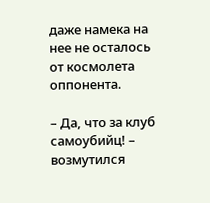даже намека на нее не осталось от космолета оппонента.

– Да, что за клуб самоубийц! – возмутился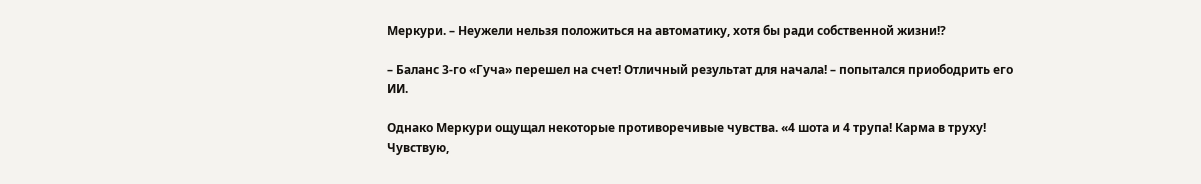Меркури. – Неужели нельзя положиться на автоматику, хотя бы ради собственной жизни!?

– Баланс 3-го «Гуча» перешел на счет! Отличный результат для начала! – попытался приободрить его ИИ.

Однако Меркури ощущал некоторые противоречивые чувства. «4 шота и 4 трупа! Карма в труху! Чувствую,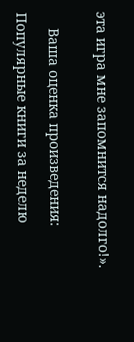эта игра мне запомнится надолго!».


    Ваша оценка произведения:

Популярные книги за неделю